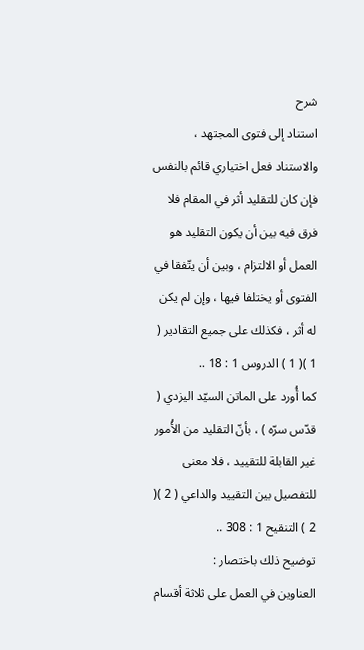شرح
استناد إلى فتوى المجتهد ، والاستناد فعل اختياري قائم بالنفس فإن كان للتقليد أثر في المقام فلا فرق فيه بين أن يكون التقليد هو العمل أو الالتزام ، وبين أن يتّفقا في الفتوى أو يختلفا فيها ، وإن لم يكن له أثر ، فكذلك على جميع التقادير ( 1 )( 1 ) الدروس 1 : 18 ..
كما أُورد على الماتن السيّد اليزدي ( قدّس سرّه ) ، بأنّ التقليد من الأُمور غير القابلة للتقييد ، فلا معنى للتفصيل بين التقييد والداعي ( 2 )( 2 ) التنقيح 1 : 308 ..
توضيح ذلك باختصار :
العناوين في العمل على ثلاثة أقسام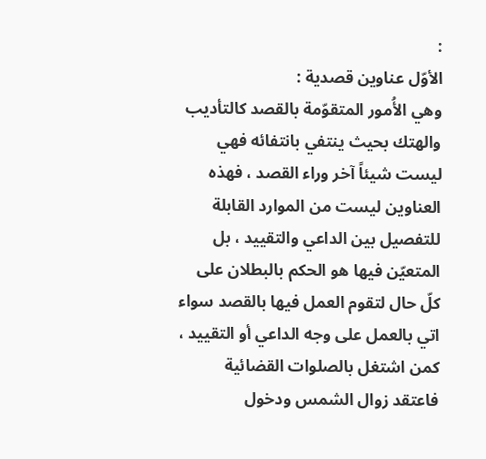:
الأوّل عناوين قصدية :
وهي الأُمور المتقوّمة بالقصد كالتأديب والهتك بحيث ينتفي بانتفائه فهي ليست شيئاً آخر وراء القصد ، فهذه العناوين ليست من الموارد القابلة للتفصيل بين الداعي والتقييد ، بل المتعيّن فيها هو الحكم بالبطلان على كلّ حال لتقوم العمل فيها بالقصد سواء اتي بالعمل على وجه الداعي أو التقييد ، كمن اشتغل بالصلوات القضائية فاعتقد زوال الشمس ودخول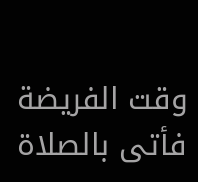وقت الفريضة فأتى بالصلاة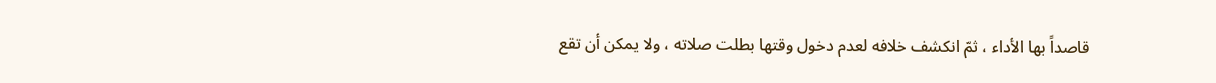قاصداً بها الأداء ، ثمّ انكشف خلافه لعدم دخول وقتها بطلت صلاته ، ولا يمكن أن تقع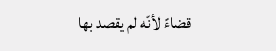قضاءً لأنّه لم يقصد بها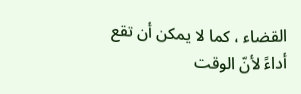القضاء ، كما لا يمكن أن تقع أداءً لأنّ الوقت